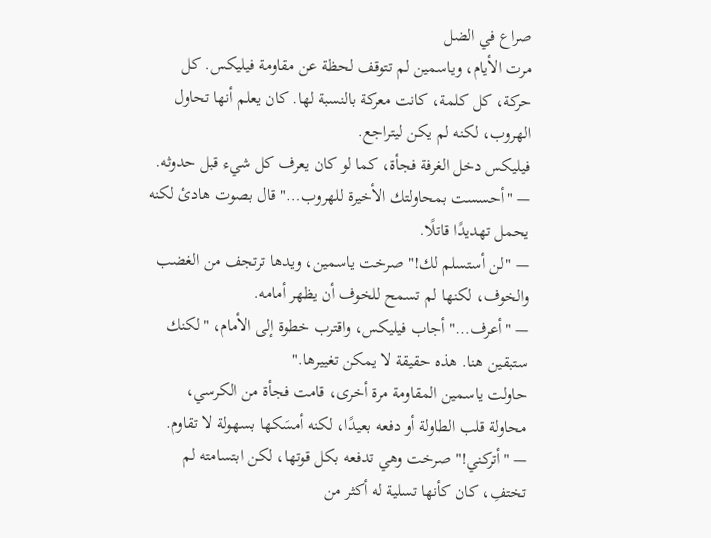صراع في الضل
مرت الأيام، وياسمين لم تتوقف لحظة عن مقاومة فيليكس. كل حركة، كل كلمة، كانت معركة بالنسبة لها. كان يعلم أنها تحاول الهروب، لكنه لم يكن ليتراجع.
فيليكس دخل الغرفة فجأة، كما لو كان يعرف كل شيء قبل حدوثه.
— "أحسست بمحاولتك الأخيرة للهروب…" قال بصوت هادئ لكنه يحمل تهديدًا قاتلًا.
— "لن أستسلم لك!" صرخت ياسمين، ويدها ترتجف من الغضب والخوف، لكنها لم تسمح للخوف أن يظهر أمامه.
— "أعرف…" أجاب فيليكس، واقترب خطوة إلى الأمام، "لكنك ستبقين هنا. هذه حقيقة لا يمكن تغييرها."
حاولت ياسمين المقاومة مرة أخرى، قامت فجأة من الكرسي، محاولة قلب الطاولة أو دفعه بعيدًا، لكنه أمسَكها بسهولة لا تقاوم.
— "أتركني!" صرخت وهي تدفعه بكل قوتها، لكن ابتسامته لم تختفِ، كان كأنها تسلية له أكثر من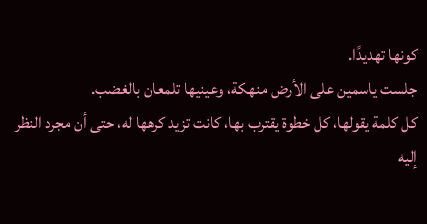كونها تهديدًا.
جلست ياسمين على الأرض منهكة، وعينيها تلمعان بالغضب.
كل كلمة يقولها، كل خطوة يقترب بها، كانت تزيد كرهها له، حتى أن مجرد النظر إليه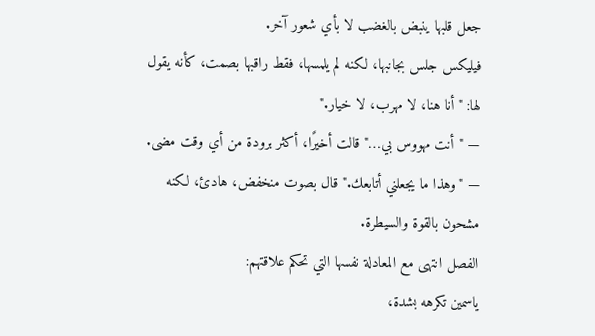جعل قلبها ينبض بالغضب لا بأي شعور آخر.
فيليكس جلس بجانبها، لكنه لم يلمسها، فقط راقبها بصمت، كأنه يقول لها: "أنا هنا، لا مهرب، لا خيار."
— "أنت مهووس بي…" قالت أخيرًا، أكثر برودة من أي وقت مضى.
— "وهذا ما يجعلني أتابعك." قال بصوت منخفض، هادئ، لكنه مشحون بالقوة والسيطرة.
الفصل انتهى مع المعادلة نفسها التي تحكم علاقتهم:
ياسمين تكرهه بشدة،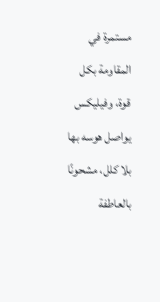مستمرة في المقاومة بكل قوة، وفيليكس يواصل هوسه بها بلا كلل، مشحونًا بالعاطفة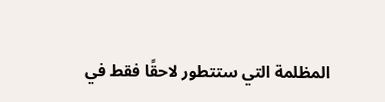المظلمة التي ستتطور لاحقًا فقط في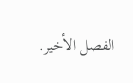الفصل الأخير.